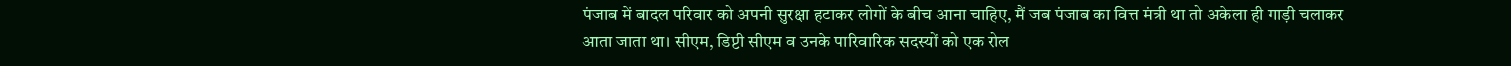पंजाब में बादल परिवार को अपनी सुरक्षा हटाकर लोगों के बीच आना चाहिए, मैं जब पंजाब का वित्त मंत्री था तो अकेला ही गाड़ी चलाकर आता जाता था। सीएम, डिप्टी सीएम व उनके पारिवारिक सदस्यों को एक रोल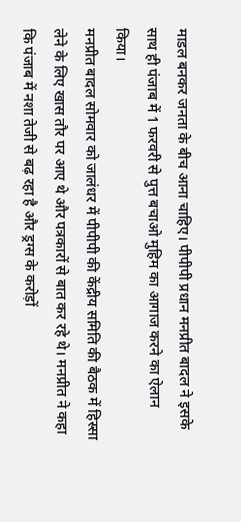माडल बनकर जनता के बीच आना चाहिए। पीपीपी प्रधान मनप्रीत बादल ने इसके साथ ही पंजाब में 1 फरवरी से पुत्त बचाओ मुहिम का आगाज करने का ऐलान किया।
मनप्रीत बादल सोमवार को जालंधर में पीपीपी की केंद्रीय समिति की बैठक में हिस्सा लेने के लिए खास तौर पर आए थे और पत्रकारों से बात कर रहे थे। मनप्रीत ने कहा कि पंजाब में नशा तेजी से बढ़ रहा है और ड्रग्स के करोड़ों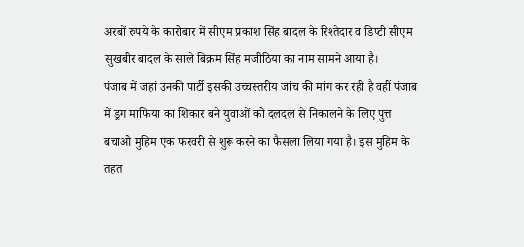अरबों रुपये के कारोबार में सीएम प्रकाश सिंह बादल के रिश्तेदार व डिप्टी सीएम सुखबीर बादल के साले बिक्रम सिंह मजीठिया का नाम सामने आया है।
पंजाब में जहां उनकी पार्टी इसकी उच्चस्तरीय जांच की मांग कर रही है वहीं पंजाब में ड्रग माफिया का शिकार बने युवाओं को दलदल से निकालने के लिए पुत्त बचाओ मुहिम एक फरवरी से शुरू करने का फैसला लिया गया है। इस मुहिम के तहत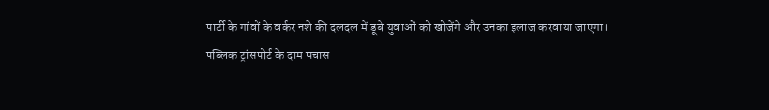पार्टी के गांवों के वर्कर नशे की दलदल में डूबे युवाओं को खोजेंगे और उनका इलाज करवाया जाएगा।
पब्लिक ट्रांसपोर्ट के दाम पचास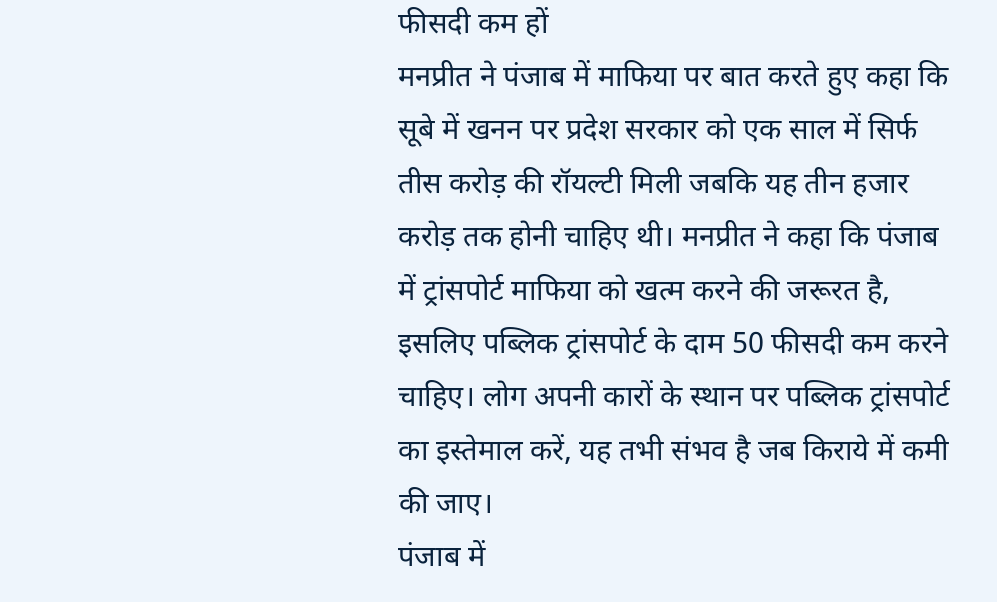फीसदी कम हों
मनप्रीत ने पंजाब में माफिया पर बात करते हुए कहा कि सूबे में खनन पर प्रदेश सरकार को एक साल में सिर्फ तीस करोड़ की रॉयल्टी मिली जबकि यह तीन हजार करोड़ तक होनी चाहिए थी। मनप्रीत ने कहा कि पंजाब में ट्रांसपोर्ट माफिया को खत्म करने की जरूरत है, इसलिए पब्लिक ट्रांसपोर्ट के दाम 50 फीसदी कम करने चाहिए। लोग अपनी कारों के स्थान पर पब्लिक ट्रांसपोर्ट का इस्तेमाल करें, यह तभी संभव है जब किराये में कमी की जाए।
पंजाब में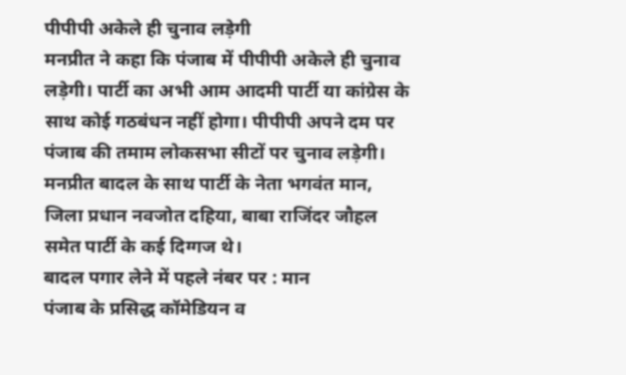पीपीपी अकेले ही चुनाव लड़ेगी
मनप्रीत ने कहा कि पंजाब में पीपीपी अकेले ही चुनाव लड़ेगी। पार्टी का अभी आम आदमी पार्टी या कांग्रेस के साथ कोई गठबंधन नहीं होगा। पीपीपी अपने दम पर पंजाब की तमाम लोकसभा सीटों पर चुनाव लड़ेगी। मनप्रीत बादल के साथ पार्टी के नेता भगवंत मान, जिला प्रधान नवजोत दहिया, बाबा राजिंदर जौहल समेत पार्टी के कई दिग्गज थे।
बादल पगार लेने में पहले नंबर पर : मान
पंजाब के प्रसिद्ध कॉमेडियन व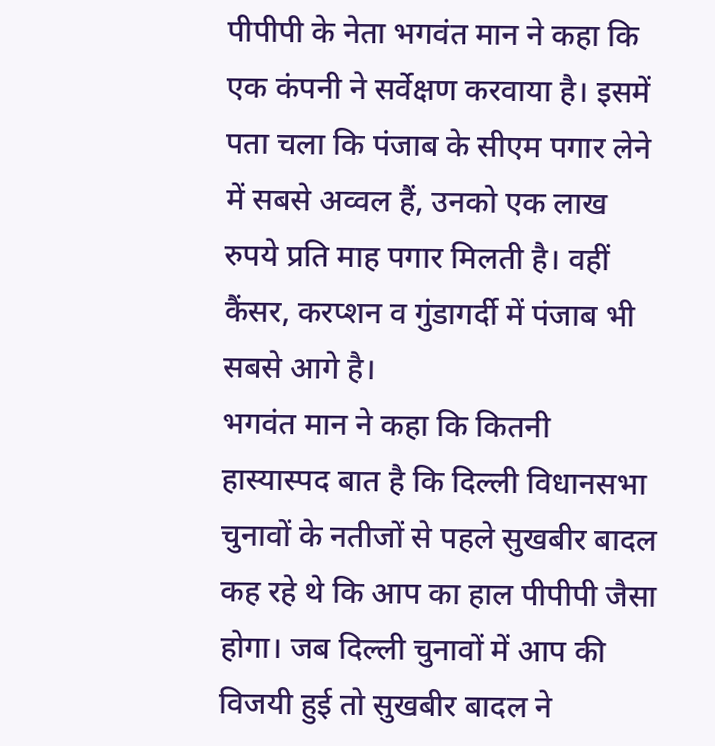पीपीपी के नेता भगवंत मान ने कहा कि एक कंपनी ने सर्वेक्षण करवाया है। इसमें पता चला कि पंजाब के सीएम पगार लेने में सबसे अव्वल हैं, उनको एक लाख रुपये प्रति माह पगार मिलती है। वहीं कैंसर, करप्शन व गुंडागर्दी में पंजाब भी सबसे आगे है।
भगवंत मान ने कहा कि कितनी हास्यास्पद बात है कि दिल्ली विधानसभा चुनावों के नतीजों से पहले सुखबीर बादल कह रहे थे कि आप का हाल पीपीपी जैसा होगा। जब दिल्ली चुनावों में आप की विजयी हुई तो सुखबीर बादल ने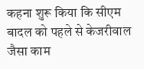कहना शुरू किया कि सीएम बादल को पहले से केजरीवाल जैसा काम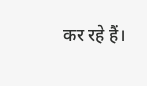कर रहे हैं।